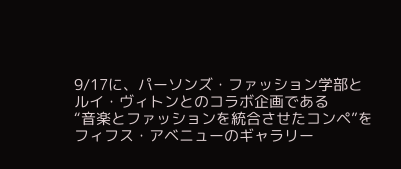9/17に、パーソンズ・ファッション学部と
ルイ・ヴィトンとのコラボ企画である
“音楽とファッションを統合させたコンペ”を
フィフス・アベニューのギャラリー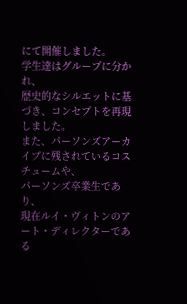にて開催しました。
学生達はグループに分かれ、
歴史的なシルエットに基づき、コンセプトを再現しました。
また、パーソンズアーカイブに残されているコスチュームや、
パーソンズ卒業生であり、
現在ルイ・ヴィトンのアート・ディレクターである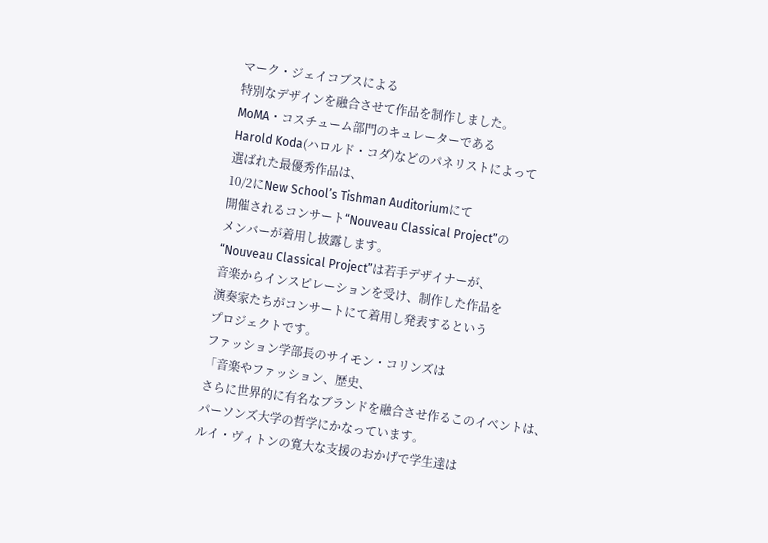マーク・ジェイコブスによる
特別なデザインを融合させて作品を制作しました。
MoMA・コスチューム部門のキュレーターである
Harold Koda(ハロルド・コダ)などのパネリストによって
選ばれた最優秀作品は、
10/2にNew School’s Tishman Auditoriumにて
開催されるコンサート“Nouveau Classical Project”の
メンバーが着用し披露します。
“Nouveau Classical Project”は若手デザイナーが、
音楽からインスピレーションを受け、制作した作品を
演奏家たちがコンサートにて着用し発表するという
プロジェクトです。
ファッション学部長のサイモン・コリンズは
「音楽やファッション、歴史、
さらに世界的に有名なブランドを融合させ作るこのイベントは、
パーソンズ大学の哲学にかなっています。
ルイ・ヴィトンの寛大な支援のおかげで学生達は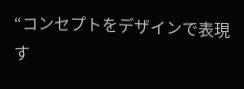“コンセプトをデザインで表現す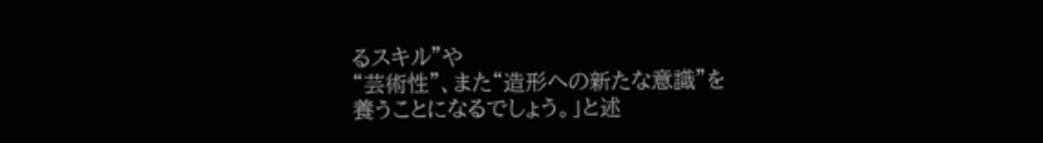るスキル”や
“芸術性”、また“造形への新たな意識”を
養うことになるでしょう。」と述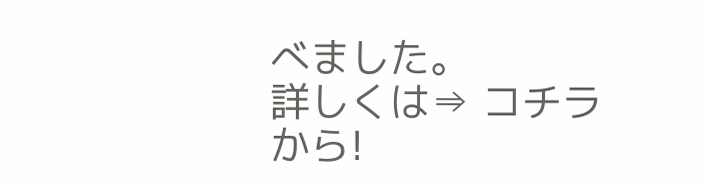べました。
詳しくは⇒ コチラから!